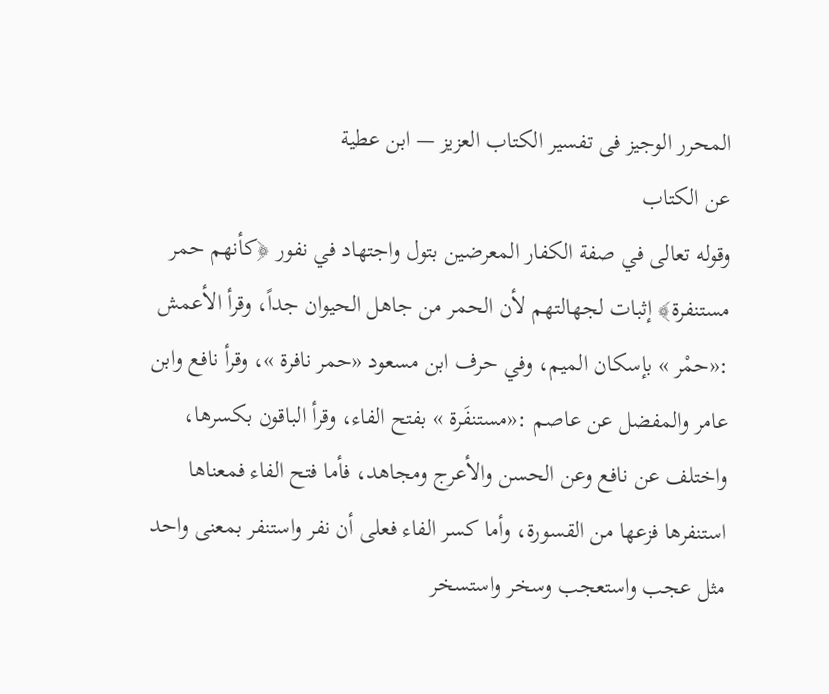المحرر الوجيز فى تفسير الكتاب العزيز — ابن عطية
عن الكتاب
وقوله تعالى في صفة الكفار المعرضين بتول واجتهاد في نفور ﴿كأنهم حمر مستنفرة﴾ إثبات لجهالتهم لأن الحمر من جاهل الحيوان جداً، وقرأ الأعمش :«حمْر » بإسكان الميم، وفي حرف ابن مسعود «حمر نافرة »، وقرأ نافع وابن عامر والمفضل عن عاصم :«مستنفَرة » بفتح الفاء، وقرأ الباقون بكسرها، واختلف عن نافع وعن الحسن والأعرج ومجاهد، فأما فتح الفاء فمعناها استنفرها فزعها من القسورة، وأما كسر الفاء فعلى أن نفر واستنفر بمعنى واحد مثل عجب واستعجب وسخر واستسخر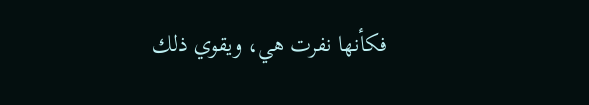فكأنها نفرت هي، ويقوي ذلك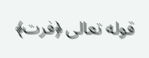قوله تعالى ﴿فرت﴾